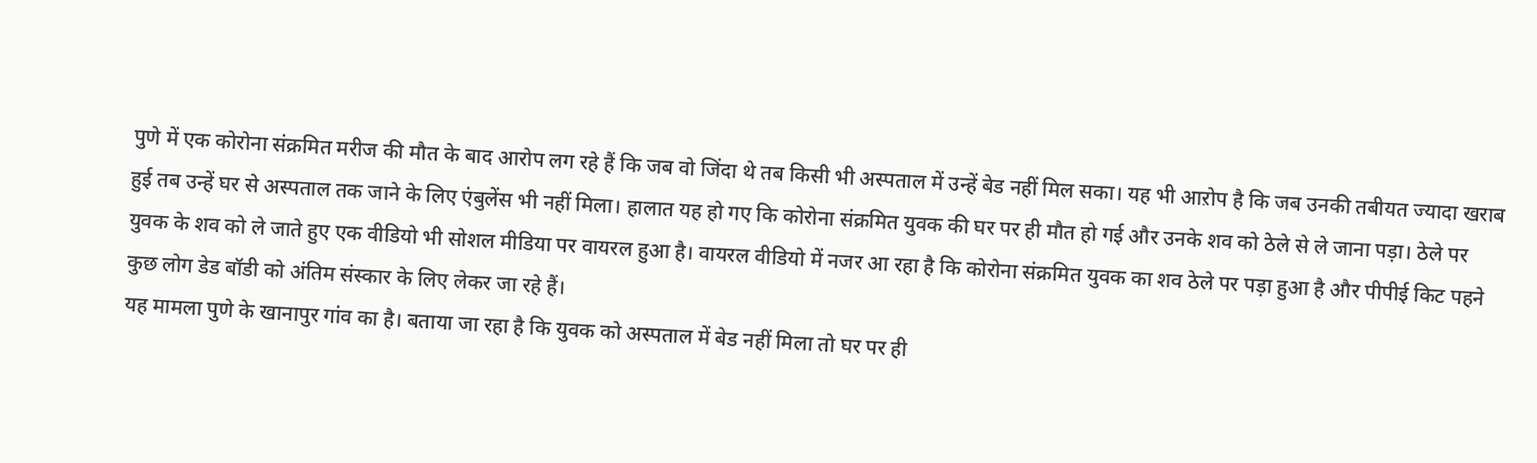पुणे में एक कोरोना संक्रमित मरीज की मौत के बाद आरोप लग रहे हैं कि जब वो जिंदा थे तब किसी भी अस्पताल में उन्हें बेड नहीं मिल सका। यह भी आऱोप है कि जब उनकी तबीयत ज्यादा खराब हुई तब उन्हें घर से अस्पताल तक जाने के लिए एंबुलेंस भी नहीं मिला। हालात यह हो गए कि कोरोना संक्रमित युवक की घर पर ही मौत हो गई और उनके शव को ठेले से ले जाना पड़ा। ठेले पर युवक के शव को ले जाते हुए एक वीडियो भी सोशल मीडिया पर वायरल हुआ है। वायरल वीडियो में नजर आ रहा है कि कोरोना संक्रमित युवक का शव ठेले पर पड़ा हुआ है और पीपीई किट पहने कुछ लोग डेड बॉडी को अंतिम संस्कार के लिए लेकर जा रहे हैं।
यह मामला पुणे के खानापुर गांव का है। बताया जा रहा है कि युवक को अस्पताल में बेड नहीं मिला तो घर पर ही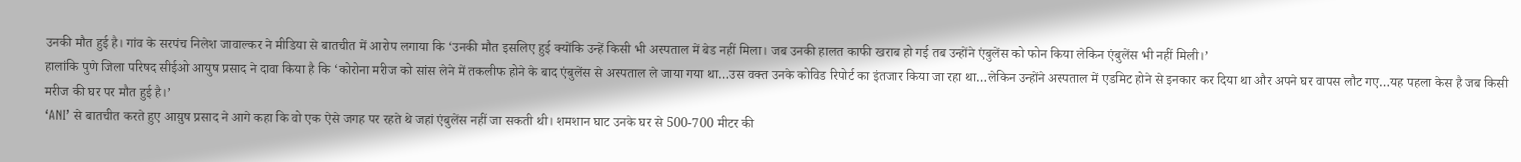उनकी मौत हुई है। गांव के सरपंच निलेश जावाल्कर ने मीडिया से बातचीत में आरोप लगाया कि ‘उनकी मौत इसलिए हुई क्योंकि उन्हें किसी भी अस्पताल में बेड नहीं मिला। जब उनकी हालत काफी खराब हो गई तब उन्होंने एंबुलेंस को फोन किया लेकिन एंबुलेंस भी नहीं मिली।’
हालांकि पुणे जिला परिषद सीईओ आयुष प्रसाद ने दावा किया है कि ‘कोरोना मरीज को सांस लेने में तकलीफ होने के बाद एंबुलेंस से अस्पताल ले जाया गया था…उस वक्त उनके कोविड रिपोर्ट का इंतजार किया जा रहा था…लेकिन उन्होंने अस्पताल में एडमिट होने से इनकार कर दिया था और अपने घर वापस लौट गए…यह पहला केस है जब किसी मरीज की घर पर मौत हुई है।’
‘ANI’ से बातचीत करते हुए आय़ुष प्रसाद ने आगे कहा कि वो एक ऐसे जगह पर रहते थे जहां एंबुलेंस नहीं जा सकती थी। शमशान घाट उनके घर से 500-700 मीटर की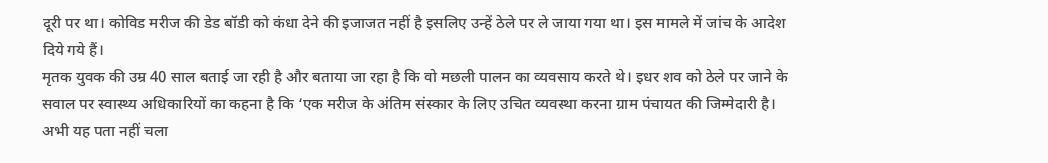दूरी पर था। कोविड मरीज की डेड बॉडी को कंधा देने की इजाजत नहीं है इसलिए उन्हें ठेले पर ले जाया गया था। इस मामले में जांच के आदेश दिये गये हैं।
मृतक युवक की उम्र 40 साल बताई जा रही है और बताया जा रहा है कि वो मछली पालन का व्यवसाय करते थे। इधर शव को ठेले पर जाने के सवाल पर स्वास्थ्य अधिकारियों का कहना है कि ‘एक मरीज के अंतिम संस्कार के लिए उचित व्यवस्था करना ग्राम पंचायत की जिम्मेदारी है। अभी यह पता नहीं चला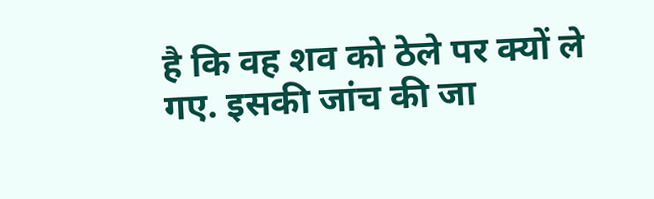है कि वह शव को ठेले पर क्यों ले गए. इसकी जांच की जा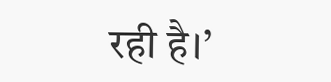रही है।’